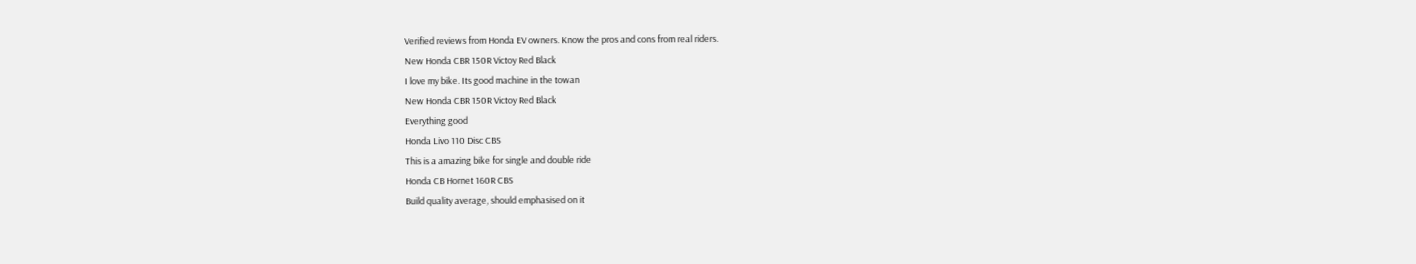Verified reviews from Honda EV owners. Know the pros and cons from real riders.
New Honda CBR 150R Victoy Red Black
I love my bike. Its good machine in the towan
New Honda CBR 150R Victoy Red Black
Everything good
Honda Livo 110 Disc CBS
This is a amazing bike for single and double ride
Honda CB Hornet 160R CBS
Build quality average, should emphasised on it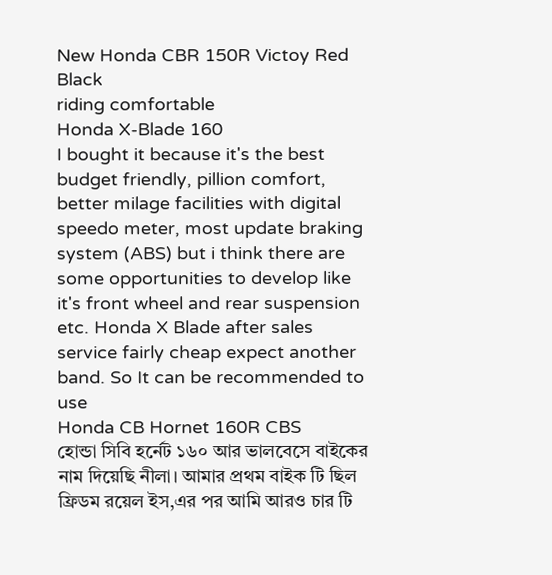New Honda CBR 150R Victoy Red Black
riding comfortable
Honda X-Blade 160
I bought it because it's the best budget friendly, pillion comfort, better milage facilities with digital speedo meter, most update braking system (ABS) but i think there are some opportunities to develop like it's front wheel and rear suspension etc. Honda X Blade after sales service fairly cheap expect another band. So It can be recommended to use
Honda CB Hornet 160R CBS
হোন্ডা সিবি হর্নেট ১৬০ আর ভালবেসে বাইকের নাম দিয়েছি নীলা। আমার প্রথম বাইক টি ছিল ফ্রিডম রয়েল ইস,এর পর আমি আরও চার টি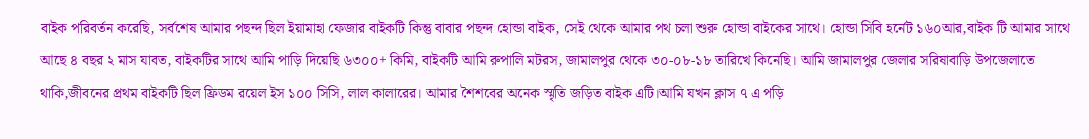বাইক পরিবর্তন করেছি, সর্বশেষ আমার পছন্দ ছিল ইয়ামাহা ফেজার বাইকটি কিন্তু বাবার পছন্দ হোন্ডা বাইক, সেই থেকে আমার পথ চলা শুরু হোন্ডা বাইকের সাথে। হোন্ডা সিবি হর্নেট ১৬০আর,বাইক টি আমার সাথে আছে ৪ বছর ২ মাস যাবত, বাইকটির সাথে আমি পাড়ি দিয়েছি ৬৩০০+ কিমি, বাইকটি আমি রুপালি মটরস, জামালপুর থেকে ৩০-০৮-১৮ তারিখে কিনেছি। আমি জামালপুর জেলার সরিষাবাড়ি উপজেলাতে থাকি,জীবনের প্রথম বাইকটি ছিল ফ্রিডম রয়েল ইস ১০০ সিসি, লাল কালারের। আমার শৈশবের অনেক স্মৃতি জড়িত বাইক এটি।আমি যখন ক্লাস ৭ এ পড়ি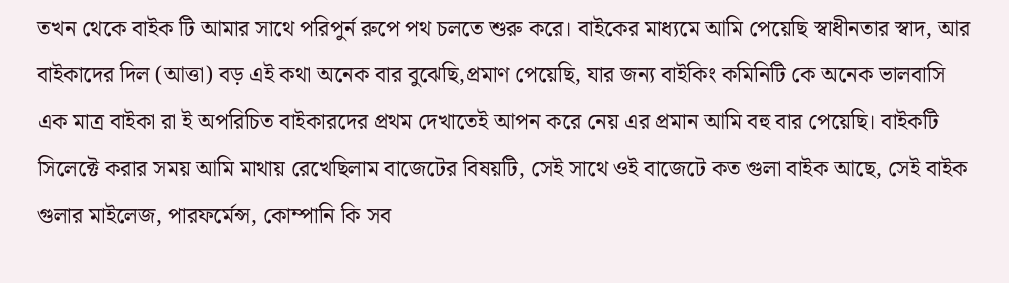তখন থেকে বাইক টি আমার সাথে পরিপুর্ন রুপে পথ চলতে শুরু করে। বাইকের মাধ্যমে আমি পেয়েছি স্বাধীনতার স্বাদ, আর বাইকাদের দিল (আত্তা) বড় এই কথা অনেক বার বুঝেছি,প্রমাণ পেয়েছি, যার জন্য বাইকিং কমিনিটি কে অনেক ভালবাসি এক মাত্র বাইকা রা ই অপরিচিত বাইকারদের প্রথম দেখাতেই আপন করে নেয় এর প্রমান আমি বহু বার পেয়েছি। বাইকটি সিলেক্টে করার সময় আমি মাথায় রেখেছিলাম বাজেটের বিষয়টি, সেই সাথে ওই বাজেটে কত গুলা বাইক আছে, সেই বাইক গুলার মাইলেজ, পারফর্মেন্স, কোম্পানি কি সব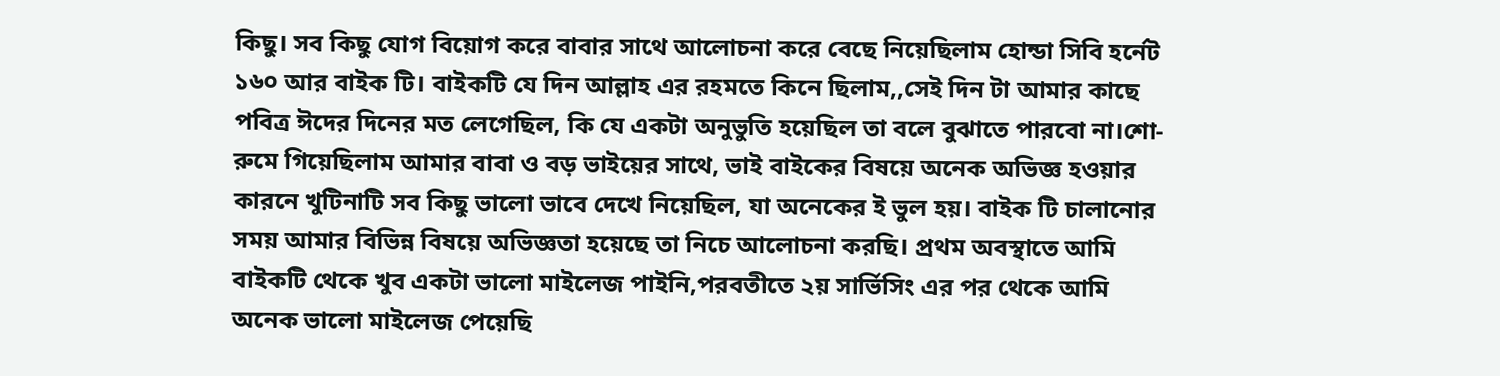কিছু। সব কিছু যোগ বিয়োগ করে বাবার সাথে আলোচনা করে বেছে নিয়েছিলাম হোন্ডা সিবি হর্নেট ১৬০ আর বাইক টি। বাইকটি যে দিন আল্লাহ এর রহমতে কিনে ছিলাম,,সেই দিন টা আমার কাছে পবিত্র ঈদের দিনের মত লেগেছিল, কি যে একটা অনুভুতি হয়েছিল তা বলে বুঝাতে পারবো না।শো-রুমে গিয়েছিলাম আমার বাবা ও বড় ভাইয়ের সাথে, ভাই বাইকের বিষয়ে অনেক অভিজ্ঞ হওয়ার কারনে খুটিনাটি সব কিছু ভালো ভাবে দেখে নিয়েছিল, যা অনেকের ই ভুল হয়। বাইক টি চালানোর সময় আমার বিভিন্ন বিষয়ে অভিজ্ঞতা হয়েছে তা নিচে আলোচনা করছি। প্রথম অবস্থাতে আমি বাইকটি থেকে খুব একটা ভালো মাইলেজ পাইনি,পরবতীতে ২য় সার্ভিসিং এর পর থেকে আমি অনেক ভালো মাইলেজ পেয়েছি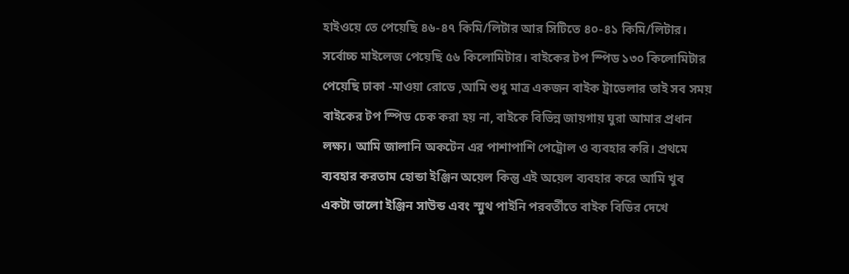হাইওয়ে তে পেয়েছি ৪৬-৪৭ কিমি/লিটার আর সিটিতে ৪০-৪১ কিমি/লিটার। সর্বোচ্চ মাইলেজ পেয়েছি ৫৬ কিলোমিটার। বাইকের টপ স্পিড ১৩০ কিলোমিটার পেয়েছি ঢাকা -মাওয়া রোডে ,আমি শুধু মাত্র একজন বাইক ট্রাভেলার তাই সব সময় বাইকের টপ স্পিড চেক করা হয় না, বাইকে বিভিন্ন জায়গায় ঘুরা আমার প্রধান লক্ষ্য। আমি জালানি অকটেন এর পাশাপাশি পেট্রোল ও ব্যবহার করি। প্রথমে ব্যবহার করতাম হোন্ডা ইঞ্জিন অয়েল কিন্তু এই অয়েল ব্যবহার করে আমি খুব একটা ভালো ইঞ্জিন সাউন্ড এবং স্মুথ পাইনি পরবর্তীতে বাইক বিডির দেখে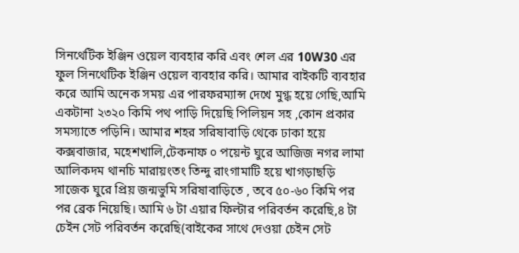সিনথেটিক ইঞ্জিন ওয়েল ব্যবহার করি এবং শেল এর 10W30 এর ফুল সিনথেটিক ইঞ্জিন ওয়েল ব্যবহার করি। আমার বাইকটি ব্যবহার করে আমি অনেক সময় এর পারফরম্যান্স দেখে মুগ্ধ হয়ে গেছি,আমি একটানা ২৩২০ কিমি পথ পাড়ি দিয়েছি পিলিয়ন সহ ,কোন প্রকার সমস্যাতে পড়িনি। আমার শহর সরিষাবাড়ি থেকে ঢাকা হয়ে কক্সবাজার, মহেশখালি,টেকনাফ ০ পয়েন্ট ঘুরে আজিজ নগর লামা আলিকদম থানচি মারায়ংতং তিন্দু রাংগামাটি হয়ে খাগড়াছড়ি সাজেক ঘুরে প্রিয় জন্মভুমি সরিষাবাড়িতে , তবে ৫০-৬০ কিমি পর পর ব্রেক নিয়েছি। আমি ৬ টা এয়ার ফিল্টার পরিবর্তন করেছি,৪ টা চেইন সেট পরিবর্তন করেছি(বাইকের সাথে দেওয়া চেইন সেট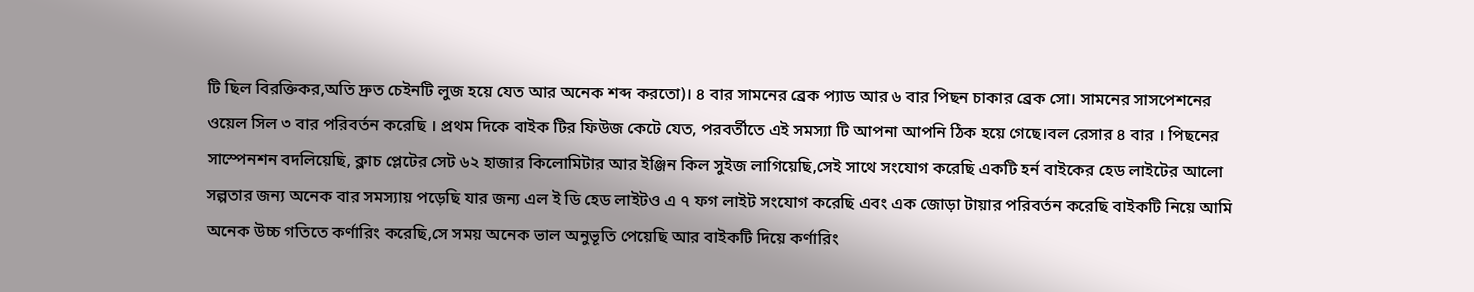টি ছিল বিরক্তিকর,অতি দ্রুত চেইনটি লুজ হয়ে যেত আর অনেক শব্দ করতো)। ৪ বার সামনের ব্রেক প্যাড আর ৬ বার পিছন চাকার ব্রেক সো। সামনের সাসপেশনের ওয়েল সিল ৩ বার পরিবর্তন করেছি । প্রথম দিকে বাইক টির ফিউজ কেটে যেত, পরবর্তীতে এই সমস্যা টি আপনা আপনি ঠিক হয়ে গেছে।বল রেসার ৪ বার । পিছনের সাস্পেনশন বদলিয়েছি, ক্লাচ প্লেটের সেট ৬২ হাজার কিলোমিটার আর ইঞ্জিন কিল সুইজ লাগিয়েছি,সেই সাথে সংযোগ করেছি একটি হর্ন বাইকের হেড লাইটের আলো সল্পতার জন্য অনেক বার সমস্যায় পড়েছি যার জন্য এল ই ডি হেড লাইটও এ ৭ ফগ লাইট সংযোগ করেছি এবং এক জোড়া টায়ার পরিবর্তন করেছি বাইকটি নিয়ে আমি অনেক উচ্চ গতিতে কর্ণারিং করেছি,সে সময় অনেক ভাল অনুভূতি পেয়েছি আর বাইকটি দিয়ে কর্ণারিং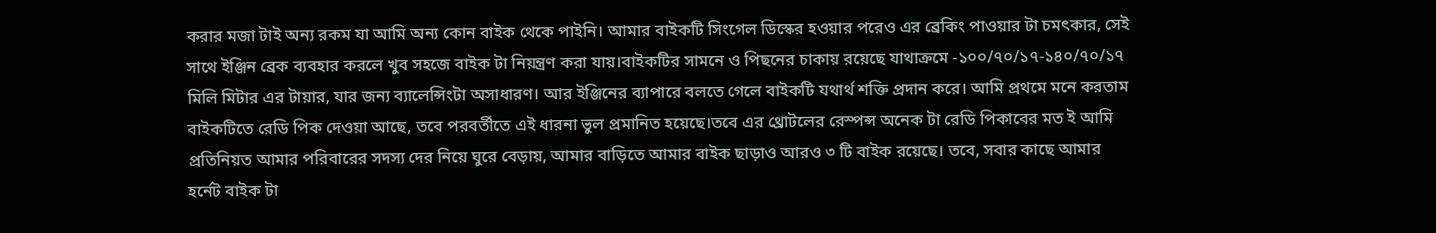করার মজা টাই অন্য রকম যা আমি অন্য কোন বাইক থেকে পাইনি। আমার বাইকটি সিংগেল ডিস্কের হওয়ার পরেও এর ব্রেকিং পাওয়ার টা চমৎকার, সেই সাথে ইঞ্জিন ব্রেক ব্যবহার করলে খুব সহজে বাইক টা নিয়ন্ত্রণ করা যায়।বাইকটির সামনে ও পিছনের চাকায় রয়েছে যাথাক্রমে -১০০/৭০/১৭-১৪০/৭০/১৭ মিলি মিটার এর টায়ার, যার জন্য ব্যালেন্সিংটা অসাধারণ। আর ইঞ্জিনের ব্যাপারে বলতে গেলে বাইকটি যথার্থ শক্তি প্রদান করে। আমি প্রথমে মনে করতাম বাইকটিতে রেডি পিক দেওয়া আছে, তবে পরবর্তীতে এই ধারনা ভুল প্রমানিত হয়েছে।তবে এর থ্রোটলের রেস্পন্স অনেক টা রেডি পিকাবের মত ই আমি প্রতিনিয়ত আমার পরিবারের সদস্য দের নিয়ে ঘুরে বেড়ায়, আমার বাড়িতে আমার বাইক ছাড়াও আরও ৩ টি বাইক রয়েছে। তবে, সবার কাছে আমার হর্নেট বাইক টা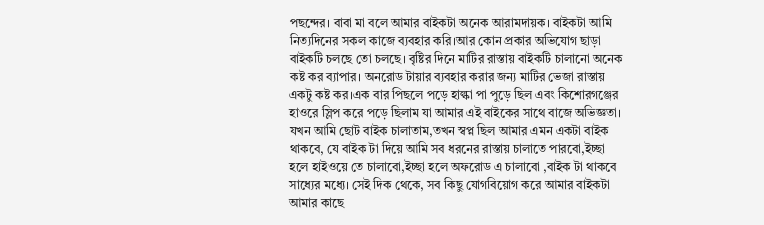পছন্দের। বাবা মা বলে আমার বাইকটা অনেক আরামদায়ক। বাইকটা আমি নিত্যদিনের সকল কাজে ব্যবহার করি।আর কোন প্রকার অভিযোগ ছাড়া বাইকটি চলছে তো চলছে। বৃষ্টির দিনে মাটির রাস্তায় বাইকটি চালানো অনেক কষ্ট কর ব্যাপার। অনরোড টায়ার ব্যবহার করার জন্য মাটির ভেজা রাস্তায় একটু কষ্ট কর।এক বার পিছলে পড়ে হাল্কা পা পুড়ে ছিল এবং কিশোরগঞ্জের হাওরে স্লিপ করে পড়ে ছিলাম যা আমার এই বাইকের সাথে বাজে অভিজ্ঞতা। যখন আমি ছোট বাইক চালাতাম,তখন স্বপ্ন ছিল আমার এমন একটা বাইক থাকবে, যে বাইক টা দিয়ে আমি সব ধরনের রাস্তায় চালাতে পারবো,ইচ্ছা হলে হাইওয়ে তে চালাবো,ইচ্ছা হলে অফরোড এ চালাবো ,বাইক টা থাকবে সাধ্যের মধ্যে। সেই দিক থেকে, সব কিছু যোগবিয়োগ করে আমার বাইকটা আমার কাছে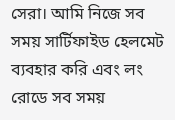সেরা। আমি নিজে সব সময় সার্টিফাইড হেলমেট ব্যবহার করি এবং লং রোডে সব সময়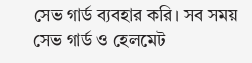সেভ গার্ড ব্যবহার করি। সব সময় সেভ গার্ড ও হেলমেট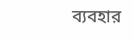ব্যবহার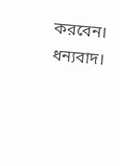করবেন। ধন্যবাদ।